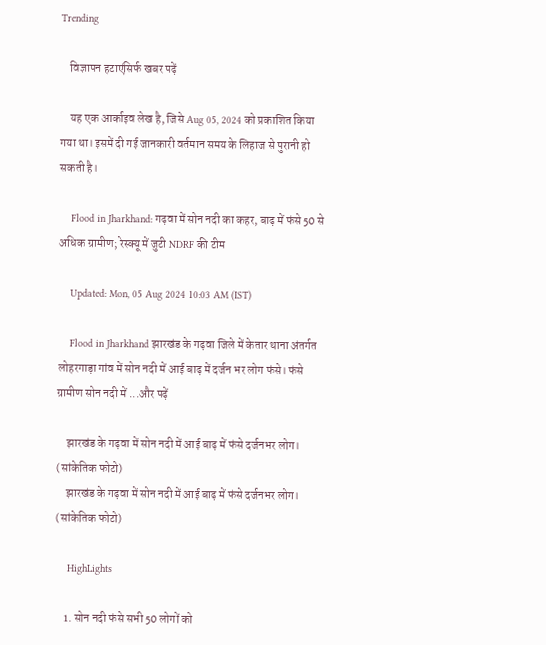Trending

    विज्ञापन हटाएंसिर्फ खबर पढ़ें

    यह एक आर्काइव लेख है, जिसे Aug 05, 2024 को प्रकाशित किया गया था। इसमें दी गई जानकारी वर्तमान समय के लिहाज से पुरानी हो सकती है।

    Flood in Jharkhand: गढ़वा में सोन नदी का कहर, बाढ़ में फंसे 50 से अधिक ग्रामीण; रेस्क्यू में जुटी NDRF की टीम

    Updated: Mon, 05 Aug 2024 10:03 AM (IST)

    Flood in Jharkhand झारखंड के गढ़वा जिले में केतार थाना अंतर्गत लोहरगाड़ा गांव में सोन नदी में आई बाढ़ में दर्जन भर लोग फंसे। फंसे ग्रामीण सोन नदी में ...और पढ़ें

    झारखंड के गढ़वा में सोन नदी में आई बाढ़ में फंसे दर्जनभर लोग। (सांकेतिक फोटो)
    झारखंड के गढ़वा में सोन नदी में आई बाढ़ में फंसे दर्जनभर लोग। (सांकेतिक फोटो)

    HighLights

    1. सोन नदी फंसे सभी 50 लोगों को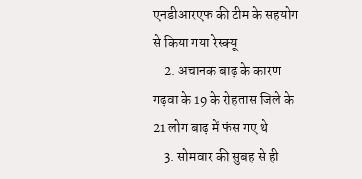एनडीआरएफ की टीम के सहयोग से किया गया रेस्क्यू
    2. अचानक बाढ़ के कारण गढ़वा के 19 के रोहतास जिले के 21 लोग बाढ़ में फंस गए थे
    3. सोमवार की सुबह से ही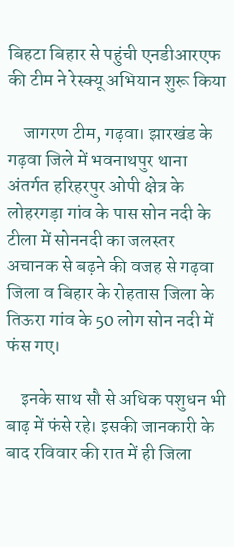बिहटा बिहार से पहुंची एनडीआरएफ की टीम ने रेस्क्यू अभियान शुरू किया

    जागरण टीम, गढ़वा। झारखंड के गढ़वा जिले में भवनाथपुर थाना अंतर्गत हरिहरपुर ओपी क्षेत्र के लोहरगड़ा गांव के पास सोन नदी के टीला में सोननदी का जलस्तर अचानक से बढ़ने की वजह से गढ़वा जिला व बिहार के रोहतास जिला के तिऊरा गांव के 50 लोग सोन नदी में फंस गए।

    इनके साथ सौ से अधिक पशुधन भी बाढ़ में फंसे रहे। इसकी जानकारी के बाद रविवार की रात में ही जिला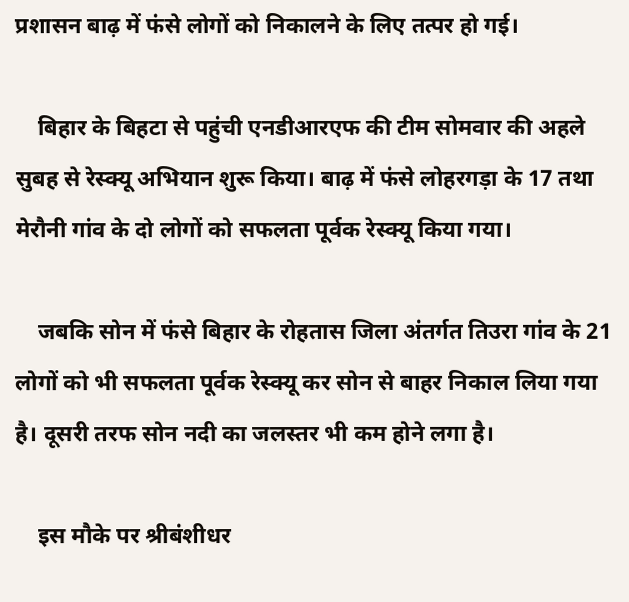प्रशासन बाढ़ में फंसे लोगों को निकालने के लिए तत्पर हो गई।

    बिहार के बिहटा से पहुंची एनडीआरएफ की टीम सोमवार की अहले सुबह से रेस्क्यू अभियान शुरू किया। बाढ़ में फंसे लोहरगड़ा के 17 तथा मेरौनी गांव के दो लोगों को सफलता पूर्वक रेस्क्यू किया गया।

    जबकि सोन में फंसे बिहार के रोहतास जिला अंतर्गत तिउरा गांव के 21 लोगों को भी सफलता पूर्वक रेस्क्यू कर सोन से बाहर निकाल लिया गया है। दूसरी तरफ सोन नदी का जलस्तर भी कम होने लगा है।

    इस मौके पर श्रीबंशीधर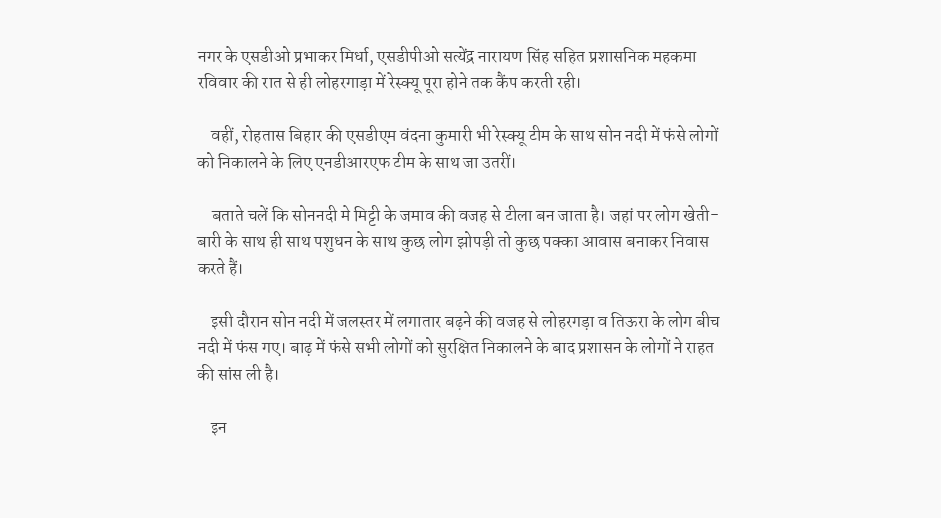नगर के एसडीओ प्रभाकर मिर्धा, एसडीपीओ सत्येंद्र नारायण सिंह सहित प्रशासनिक महकमा रविवार की रात से ही लोहरगाड़ा में रेस्क्यू पूरा होने तक कैंप करती रही।

    वहीं, रोहतास बिहार की एसडीएम वंदना कुमारी भी रेस्क्यू टीम के साथ सोन नदी में फंसे लोगों को निकालने के लिए एनडीआरएफ टीम के साथ जा उतरीं।

    बताते चलें कि सोननदी मे मिट्टी के जमाव की वजह से टीला बन जाता है। जहां पर लोग खेती-बारी के साथ ही साथ पशुधन के साथ कुछ लोग झोपड़ी तो कुछ पक्का आवास बनाकर निवास करते हैं।

    इसी दौरान सोन नदी में जलस्तर में लगातार बढ़ने की वजह से लोहरगड़ा व तिऊरा के लोग बीच नदी में फंस गए। बाढ़ में फंसे सभी लोगों को सुरक्षित निकालने के बाद प्रशासन के लोगों ने राहत की सांस ली है।

    इन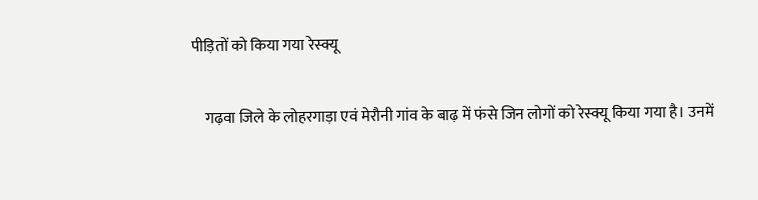पीड़ितों को किया गया रेस्क्यू

    गढ़वा जिले के लोहरगाड़ा एवं मेरौनी गांव के बाढ़ में फंसे जिन लोगों को रेस्क्यू किया गया है। उनमें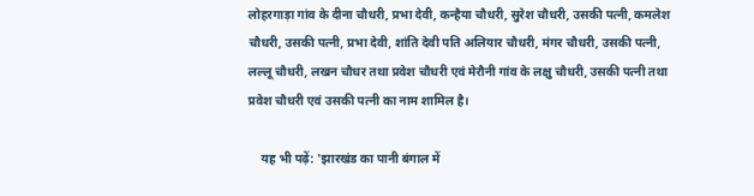लोहरगाड़ा गांव के दीना चौधरी, प्रभा देवी, कन्हैया चौधरी, सुरेश चौधरी, उसकी पत्नी, कमलेश चौधरी, उसकी पत्नी, प्रभा देवी, शांति देवी पति अलियार चौधरी, मंगर चौधरी, उसकी पत्नी, लल्लू चौधरी, लखन चौधर तथा प्रवेश चौधरी एवं मेरौनी गांव के लक्षु चौधरी, उसकी पत्नी तथा प्रवेश चौधरी एवं उसकी पत्नी का नाम शामिल है।

    यह भी पढ़ें: 'झारखंड का पानी बंगाल में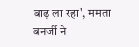बाढ़ ला रहा', ममता बनर्जी ने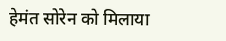हेमंत सोरेन को मिलाया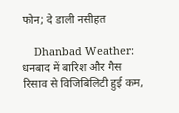फोन; दे डाली नसीहत

    Dhanbad Weather: धनबाद में बारिश और गैस रिसाव से विजिबिलिटी हुई कम,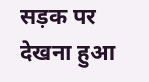सड़क पर देखना हुआ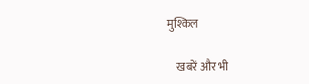मुश्किल

    खबरें और भी